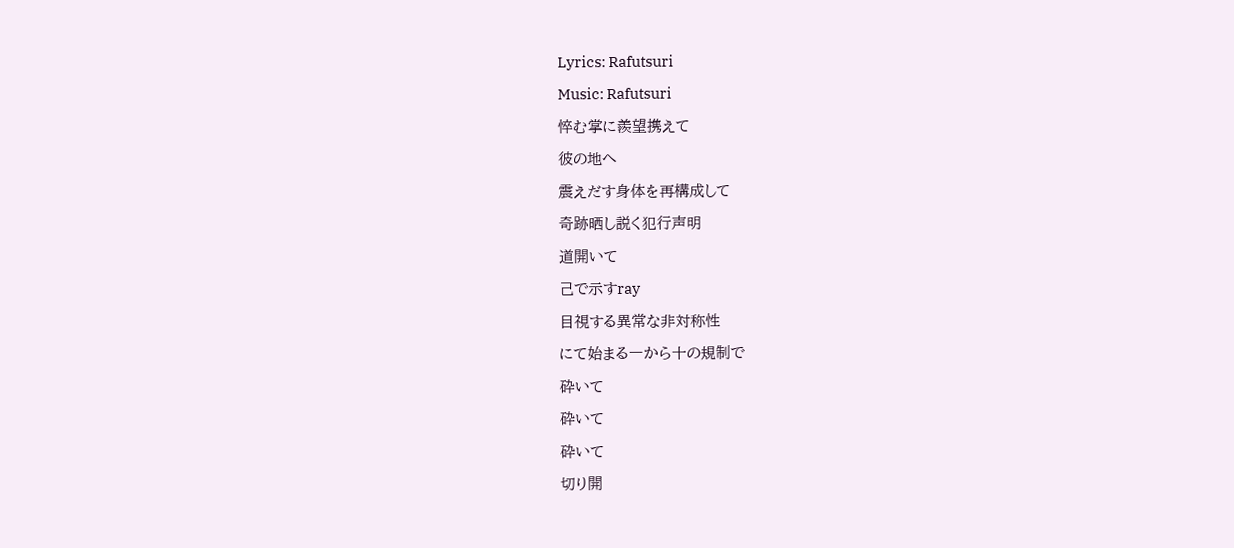Lyrics: Rafutsuri
Music: Rafutsuri
悴む掌に羨望携えて
彼の地へ
震えだす身体を再構成して
奇跡晒し説く犯行声明
道開いて
己で示すray
目視する異常な非対称性
にて始まる一から十の規制で
砕いて
砕いて
砕いて
切り開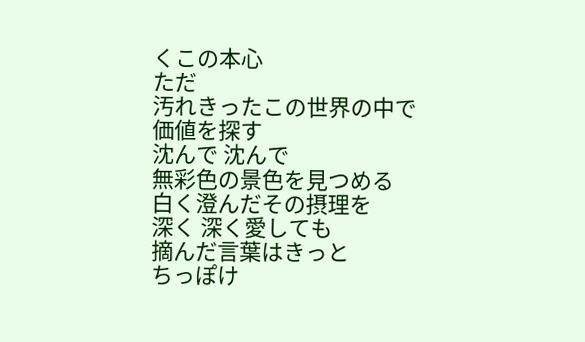くこの本心
ただ
汚れきったこの世界の中で
価値を探す
沈んで 沈んで
無彩色の景色を見つめる
白く澄んだその摂理を
深く 深く愛しても
摘んだ言葉はきっと
ちっぽけ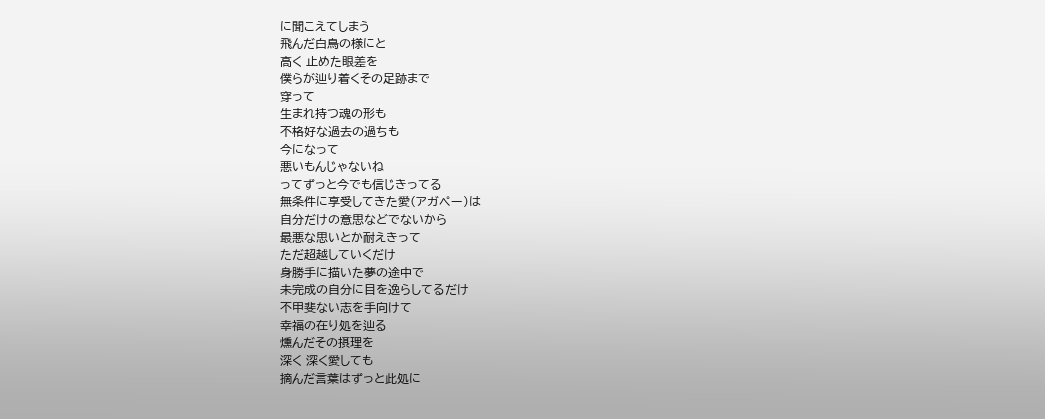に聞こえてしまう
飛んだ白鳥の様にと
高く 止めた眼差を
僕らが辿り着くその足跡まで
穿って
生まれ持つ魂の形も
不格好な過去の過ちも
今になって
悪いもんじゃないね
ってずっと今でも信じきってる
無条件に享受してきた愛(アガペー)は
自分だけの意思などでないから
最悪な思いとか耐えきって
ただ超越していくだけ
身勝手に描いた夢の途中で
未完成の自分に目を逸らしてるだけ
不甲斐ない志を手向けて
幸福の在り処を辿る
燻んだその摂理を
深く 深く愛しても
摘んだ言葉はずっと此処に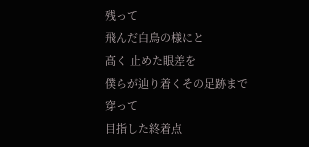残って
飛んだ白鳥の様にと
高く 止めた眼差を
僕らが辿り着くその足跡まで
穿って
目指した終着点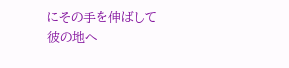にその手を伸ばして
彼の地へ